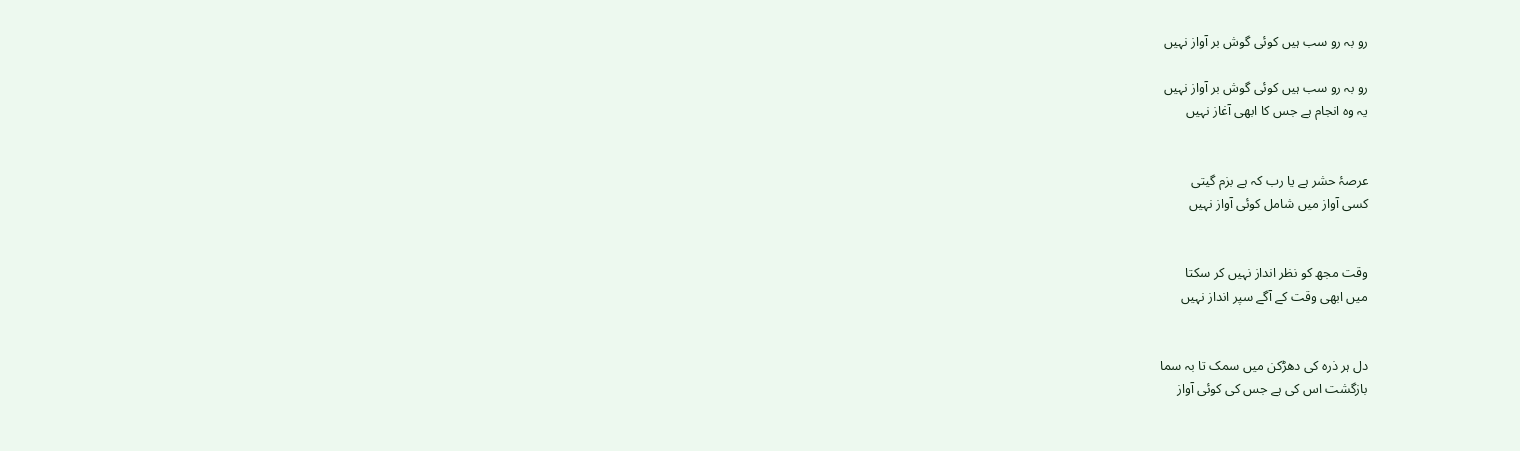رو بہ رو سب ہیں کوئی گوش بر آواز نہیں

رو بہ رو سب ہیں کوئی گوش بر آواز نہیں
یہ وہ انجام ہے جس کا ابھی آغاز نہیں


عرصۂ حشر ہے یا رب کہ ہے بزم گیتی
کسی آواز میں شامل کوئی آواز نہیں


وقت مجھ کو نظر انداز نہیں کر سکتا
میں ابھی وقت کے آگے سپر انداز نہیں


دل ہر ذرہ کی دھڑکن میں سمک تا بہ‌‌ سما
بازگشت اس کی ہے جس کی کوئی آواز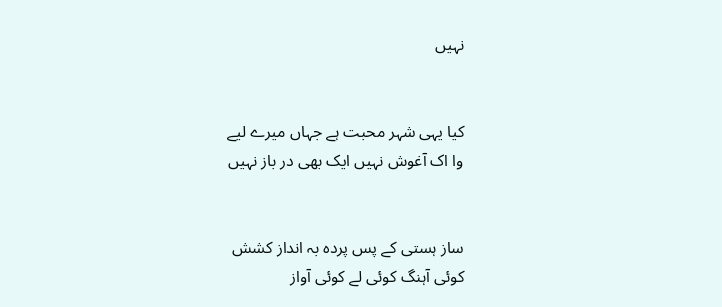نہیں


کیا یہی شہر محبت ہے جہاں میرے لیے
وا اک آغوش نہیں ایک بھی در باز نہیں


ساز ہستی کے پس پردہ بہ انداز کشش
کوئی آہنگ کوئی لے کوئی آواز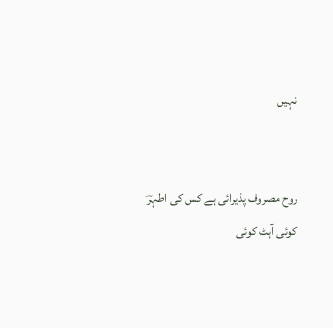نہیں


روح مصروف پذیرائی ہے کس کی اطہرؔ
کوئی آہٹ کوئی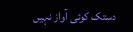دستک کوئی آواز نہیں